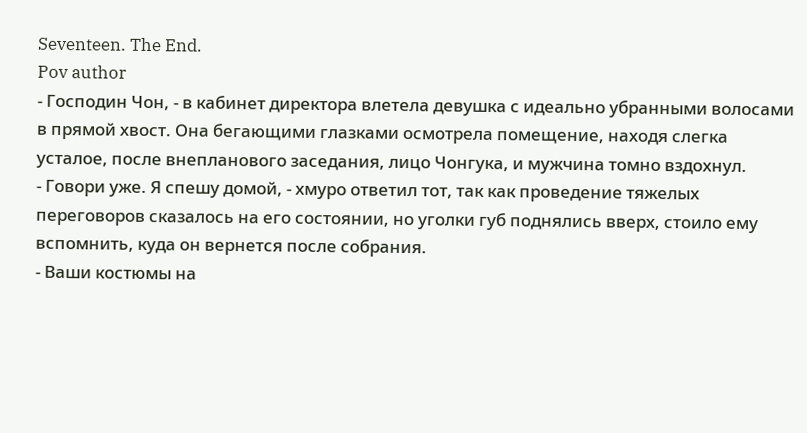Seventeen. The End.
Pov author
- Господин Чон, - в кабинет директора влетела девушка с идеально убранными волосами в прямой хвост. Она бегающими глазками осмотрела помещение, находя слегка усталое, после внепланового заседания, лицо Чонгука, и мужчина томно вздохнул.
- Говори уже. Я спешу домой, - хмуро ответил тот, так как проведение тяжелых переговоров сказалось на его состоянии, но уголки губ поднялись вверх, стоило ему вспомнить, куда он вернется после собрания.
- Ваши костюмы на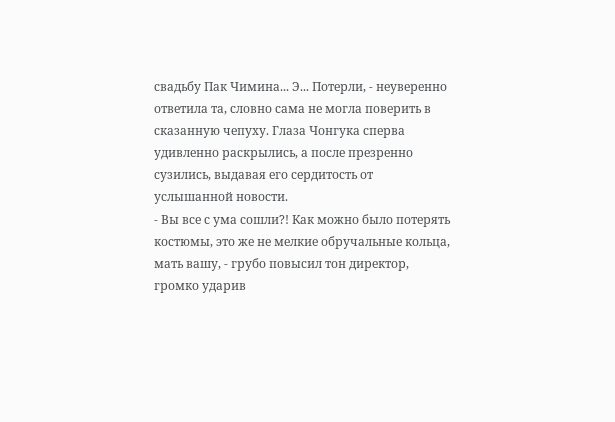свадьбу Пак Чимина... Э... Потерли, - неуверенно ответила та, словно сама не могла поверить в сказанную чепуху. Глаза Чонгука сперва удивленно раскрылись, а после презренно сузились, выдавая его сердитость от услышанной новости.
- Вы все с ума сошли?! Как можно было потерять костюмы, это же не мелкие обручальные кольца, мать вашу, - грубо повысил тон директор, громко ударив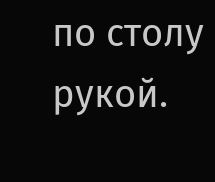по столу рукой.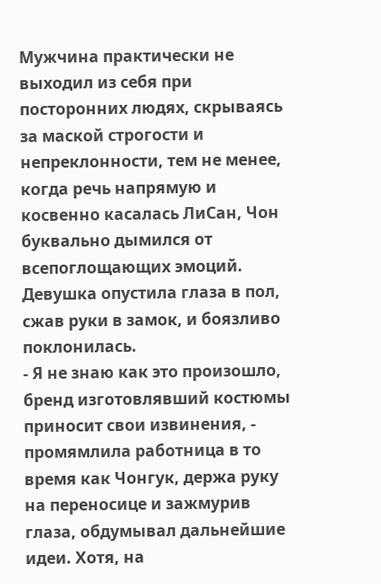Мужчина практически не выходил из себя при посторонних людях, скрываясь за маской строгости и непреклонности, тем не менее, когда речь напрямую и косвенно касалась ЛиСан, Чон буквально дымился от всепоглощающих эмоций. Девушка опустила глаза в пол, сжав руки в замок, и боязливо поклонилась.
- Я не знаю как это произошло, бренд изготовлявший костюмы приносит свои извинения, - промямлила работница в то время как Чонгук, держа руку на переносице и зажмурив глаза, обдумывал дальнейшие идеи. Хотя, на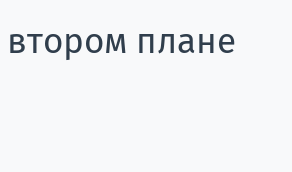втором плане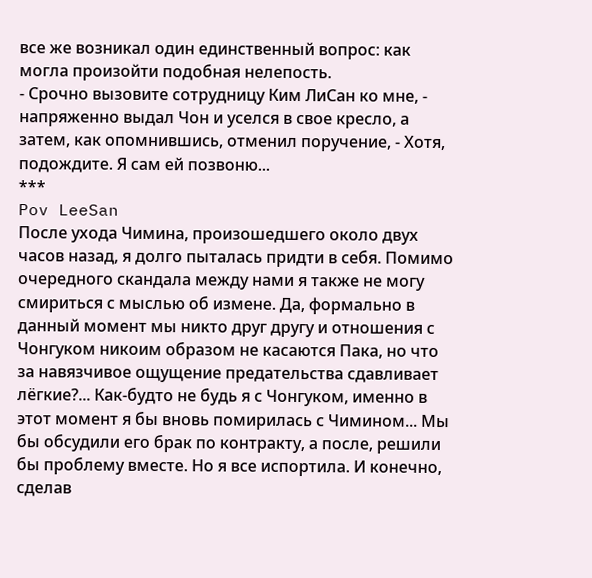все же возникал один единственный вопрос: как могла произойти подобная нелепость.
- Срочно вызовите сотрудницу Ким ЛиСан ко мне, - напряженно выдал Чон и уселся в свое кресло, а затем, как опомнившись, отменил поручение, - Хотя, подождите. Я сам ей позвоню...
***
Pov LeeSan
После ухода Чимина, произошедшего около двух часов назад, я долго пыталась придти в себя. Помимо очередного скандала между нами я также не могу смириться с мыслью об измене. Да, формально в данный момент мы никто друг другу и отношения с Чонгуком никоим образом не касаются Пака, но что за навязчивое ощущение предательства сдавливает лёгкие?... Как-будто не будь я с Чонгуком, именно в этот момент я бы вновь помирилась с Чимином... Мы бы обсудили его брак по контракту, а после, решили бы проблему вместе. Но я все испортила. И конечно, сделав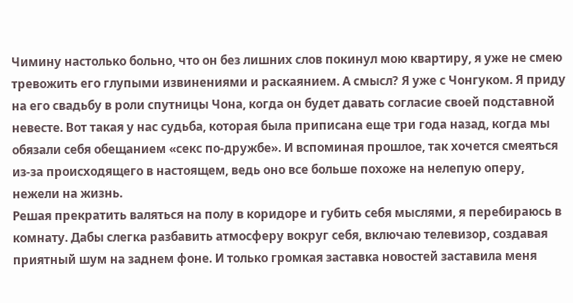Чимину настолько больно, что он без лишних слов покинул мою квартиру, я уже не смею тревожить его глупыми извинениями и раскаянием. А смысл? Я уже с Чонгуком. Я приду на его свадьбу в роли спутницы Чона, когда он будет давать согласие своей подставной невесте. Вот такая у нас судьба, которая была приписана еще три года назад, когда мы обязали себя обещанием «секс по-дружбе». И вспоминая прошлое, так хочется смеяться из-за происходящего в настоящем, ведь оно все больше похоже на нелепую оперу, нежели на жизнь.
Решая прекратить валяться на полу в коридоре и губить себя мыслями, я перебираюсь в комнату. Дабы слегка разбавить атмосферу вокруг себя, включаю телевизор, создавая приятный шум на заднем фоне. И только громкая заставка новостей заставила меня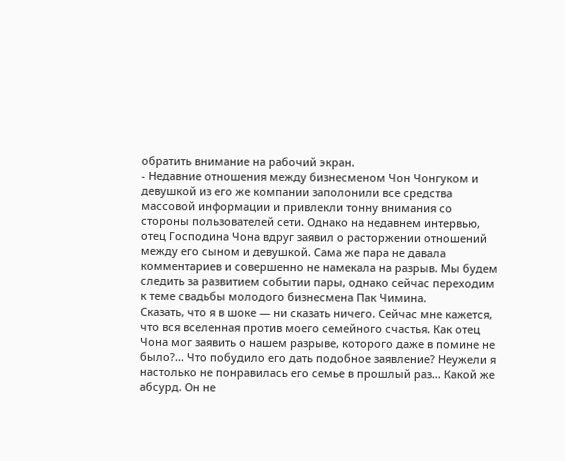обратить внимание на рабочий экран.
- Недавние отношения между бизнесменом Чон Чонгуком и девушкой из его же компании заполонили все средства массовой информации и привлекли тонну внимания со стороны пользователей сети. Однако на недавнем интервью, отец Господина Чона вдруг заявил о расторжении отношений между его сыном и девушкой. Сама же пара не давала комментариев и совершенно не намекала на разрыв. Мы будем следить за развитием событии пары, однако сейчас переходим к теме свадьбы молодого бизнесмена Пак Чимина.
Сказать, что я в шоке — ни сказать ничего. Сейчас мне кажется, что вся вселенная против моего семейного счастья. Как отец Чона мог заявить о нашем разрыве, которого даже в помине не было?... Что побудило его дать подобное заявление? Неужели я настолько не понравилась его семье в прошлый раз... Какой же абсурд. Он не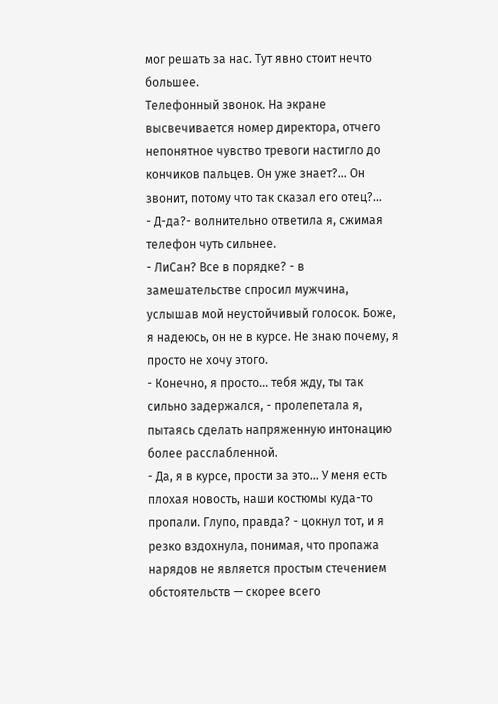мог решать за нас. Тут явно стоит нечто большее.
Телефонный звонок. На экране высвечивается номер директора, отчего непонятное чувство тревоги настигло до кончиков пальцев. Он уже знает?... Он звонит, потому что так сказал его отец?...
- Д-да?- волнительно ответила я, сжимая телефон чуть сильнее.
- ЛиСан? Все в порядке? - в замешательстве спросил мужчина, услышав мой неустойчивый голосок. Боже, я надеюсь, он не в курсе. Не знаю почему, я просто не хочу этого.
- Конечно, я просто... тебя жду, ты так сильно задержался, - пролепетала я, пытаясь сделать напряженную интонацию более расслабленной.
- Да, я в курсе, прости за это... У меня есть плохая новость, наши костюмы куда-то пропали. Глупо, правда? - цокнул тот, и я резко вздохнула, понимая, что пропажа нарядов не является простым стечением обстоятельств — скорее всего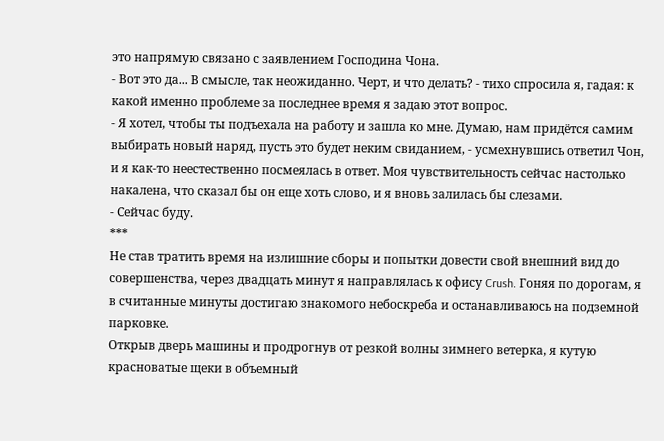это напрямую связано с заявлением Господина Чона.
- Вот это да... В смысле, так неожиданно. Черт, и что делать? - тихо спросила я, гадая: к какой именно проблеме за последнее время я задаю этот вопрос.
- Я хотел, чтобы ты подъехала на работу и зашла ко мне. Думаю, нам придётся самим выбирать новый наряд, пусть это будет неким свиданием, - усмехнувшись ответил Чон, и я как-то неестественно посмеялась в ответ. Моя чувствительность сейчас настолько накалена, что сказал бы он еще хоть слово, и я вновь залилась бы слезами.
- Сейчас буду.
***
Не став тратить время на излишние сборы и попытки довести свой внешний вид до совершенства, через двадцать минут я направлялась к офису Crush. Гоняя по дорогам, я в считанные минуты достигаю знакомого небоскреба и останавливаюсь на подземной парковке.
Открыв дверь машины и продрогнув от резкой волны зимнего ветерка, я кутую красноватые щеки в объемный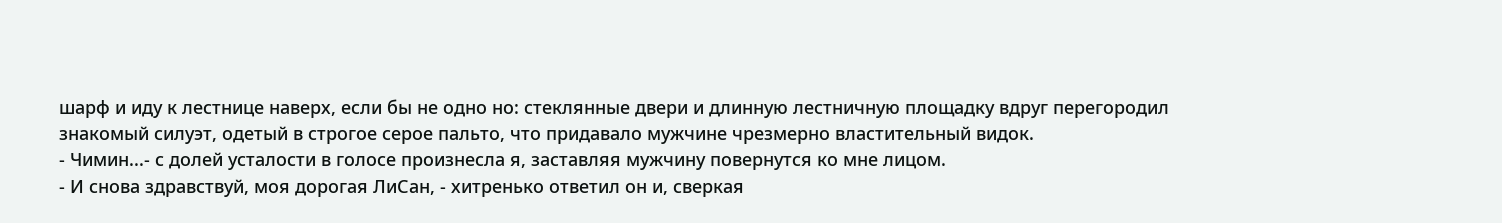шарф и иду к лестнице наверх, если бы не одно но: стеклянные двери и длинную лестничную площадку вдруг перегородил знакомый силуэт, одетый в строгое серое пальто, что придавало мужчине чрезмерно властительный видок.
- Чимин...- с долей усталости в голосе произнесла я, заставляя мужчину повернутся ко мне лицом.
- И снова здравствуй, моя дорогая ЛиСан, - хитренько ответил он и, сверкая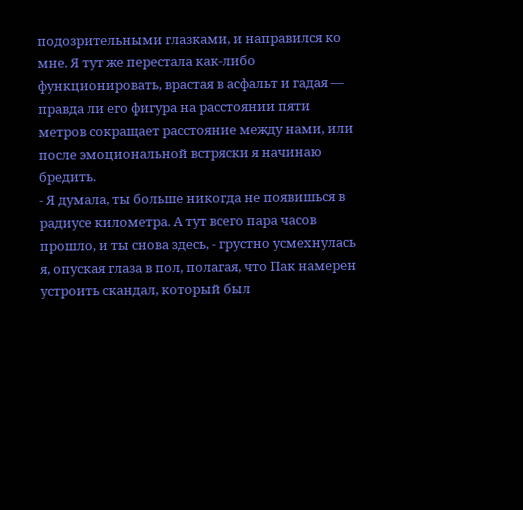подозрительными глазками, и направился ко мне. Я тут же перестала как-либо функционировать, врастая в асфальт и гадая — правда ли его фигура на расстоянии пяти метров сокращает расстояние между нами, или после эмоциональной встряски я начинаю бредить.
- Я думала, ты больше никогда не появишься в радиусе километра. А тут всего пара часов прошло, и ты снова здесь, - грустно усмехнулась я, опуская глаза в пол, полагая, что Пак намерен устроить скандал, который был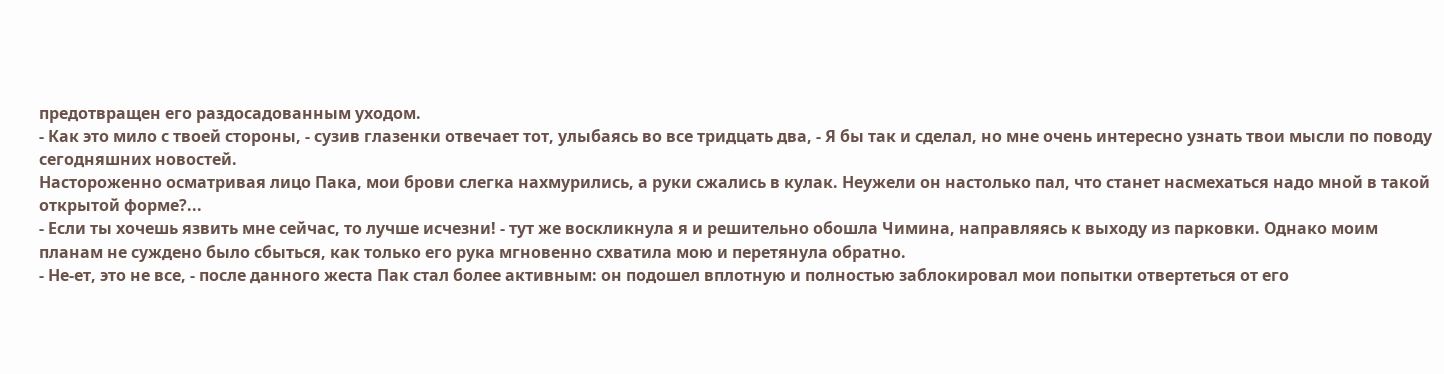предотвращен его раздосадованным уходом.
- Как это мило с твоей стороны, - сузив глазенки отвечает тот, улыбаясь во все тридцать два, - Я бы так и сделал, но мне очень интересно узнать твои мысли по поводу сегодняшних новостей.
Настороженно осматривая лицо Пака, мои брови слегка нахмурились, а руки сжались в кулак. Неужели он настолько пал, что станет насмехаться надо мной в такой открытой форме?...
- Если ты хочешь язвить мне сейчас, то лучше исчезни! - тут же воскликнула я и решительно обошла Чимина, направляясь к выходу из парковки. Однако моим планам не суждено было сбыться, как только его рука мгновенно схватила мою и перетянула обратно.
- Не-ет, это не все, - после данного жеста Пак стал более активным: он подошел вплотную и полностью заблокировал мои попытки отвертеться от его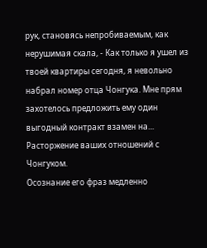рук, становясь непробиваемым, как нерушимая скала, - Как только я ушел из твоей квартиры сегодня, я невольно набрал номер отца Чонгука. Мне прям захотелось предложить ему один выгодный контракт взамен на... Расторжение ваших отношений с Чонгуком.
Осознание его фраз медленно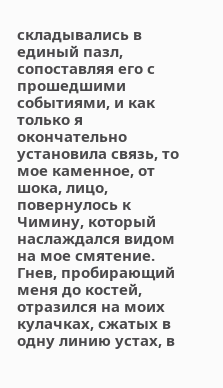складывались в единый пазл, сопоставляя его с прошедшими событиями, и как только я окончательно установила связь, то мое каменное, от шока, лицо, повернулось к Чимину, который наслаждался видом на мое смятение. Гнев, пробирающий меня до костей, отразился на моих кулачках, сжатых в одну линию устах, в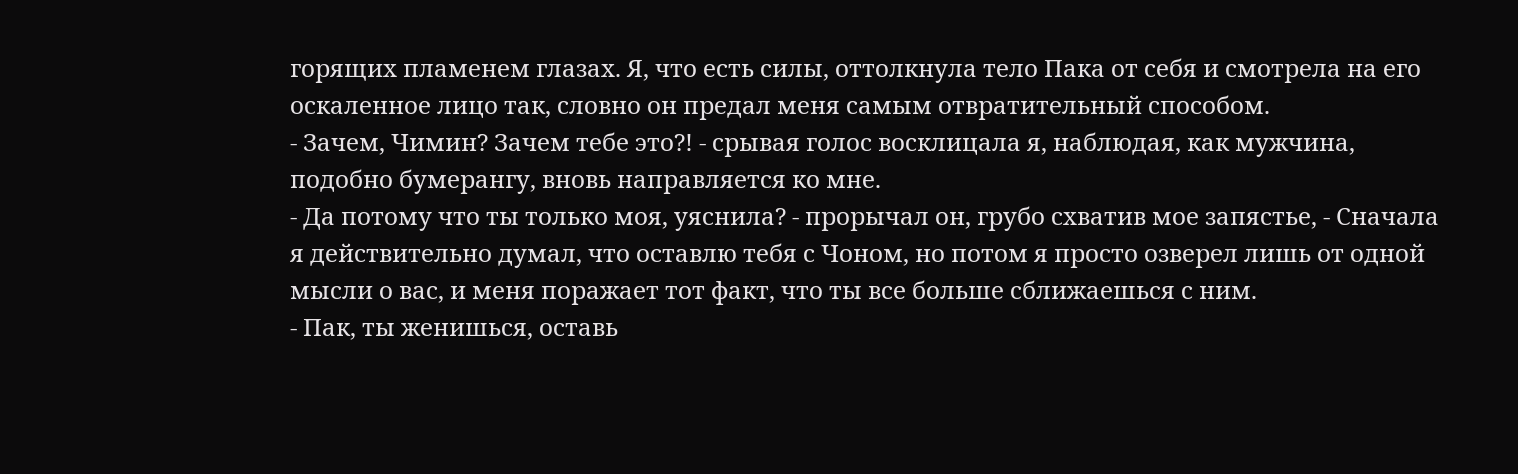горящих пламенем глазах. Я, что есть силы, оттолкнула тело Пака от себя и смотрела на его оскаленное лицо так, словно он предал меня самым отвратительный способом.
- Зачем, Чимин? Зачем тебе это?! - срывая голос восклицала я, наблюдая, как мужчина, подобно бумерангу, вновь направляется ко мне.
- Да потому что ты только моя, уяснила? - прорычал он, грубо схватив мое запястье, - Сначала я действительно думал, что оставлю тебя с Чоном, но потом я просто озверел лишь от одной мысли о вас, и меня поражает тот факт, что ты все больше сближаешься с ним.
- Пак, ты женишься, оставь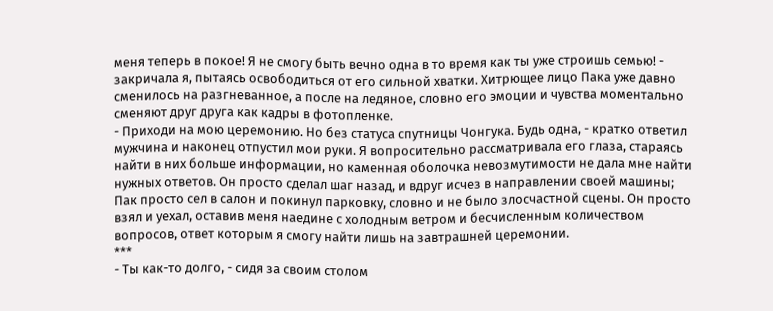меня теперь в покое! Я не смогу быть вечно одна в то время как ты уже строишь семью! - закричала я, пытаясь освободиться от его сильной хватки. Хитрющее лицо Пака уже давно сменилось на разгневанное, а после на ледяное, словно его эмоции и чувства моментально сменяют друг друга как кадры в фотопленке.
- Приходи на мою церемонию. Но без статуса спутницы Чонгука. Будь одна, - кратко ответил мужчина и наконец отпустил мои руки. Я вопросительно рассматривала его глаза, стараясь найти в них больше информации, но каменная оболочка невозмутимости не дала мне найти нужных ответов. Он просто сделал шаг назад, и вдруг исчез в направлении своей машины; Пак просто сел в салон и покинул парковку, словно и не было злосчастной сцены. Он просто взял и уехал, оставив меня наедине с холодным ветром и бесчисленным количеством вопросов, ответ которым я смогу найти лишь на завтрашней церемонии.
***
- Ты как-то долго, - сидя за своим столом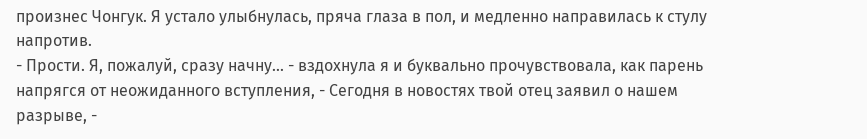произнес Чонгук. Я устало улыбнулась, пряча глаза в пол, и медленно направилась к стулу напротив.
- Прости. Я, пожалуй, сразу начну... - вздохнула я и буквально прочувствовала, как парень напрягся от неожиданного вступления, - Сегодня в новостях твой отец заявил о нашем разрыве, -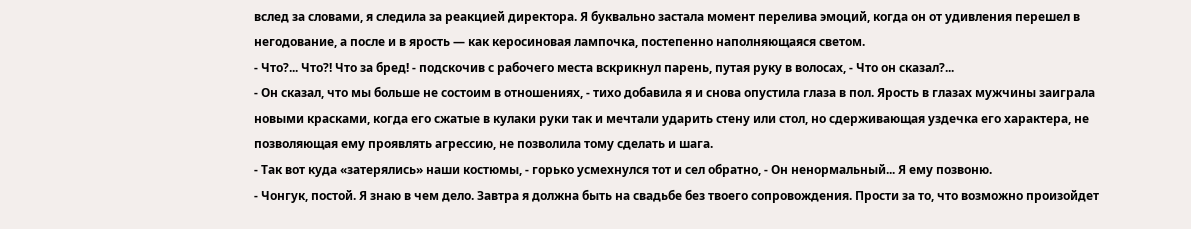вслед за словами, я следила за реакцией директора. Я буквально застала момент перелива эмоций, когда он от удивления перешел в негодование, а после и в ярость — как керосиновая лампочка, постепенно наполняющаяся светом.
- Что?... Что?! Что за бред! - подскочив с рабочего места вскрикнул парень, путая руку в волосах, - Что он сказал?...
- Он сказал, что мы больше не состоим в отношениях, - тихо добавила я и снова опустила глаза в пол. Ярость в глазах мужчины заиграла новыми красками, когда его сжатые в кулаки руки так и мечтали ударить стену или стол, но сдерживающая уздечка его характера, не позволяющая ему проявлять агрессию, не позволила тому сделать и шага.
- Так вот куда «затерялись» наши костюмы, - горько усмехнулся тот и сел обратно, - Он ненормальный... Я ему позвоню.
- Чонгук, постой. Я знаю в чем дело. Завтра я должна быть на свадьбе без твоего сопровождения. Прости за то, что возможно произойдет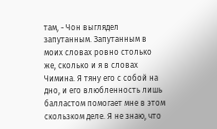там, - Чон выглядел запутанным. Запутанным в моих словах ровно столько же, сколько и я в словах Чимина. Я тяну его с собой на дно, и его влюбленность лишь балластом помогает мне в этом скользком деле. Я не знаю, что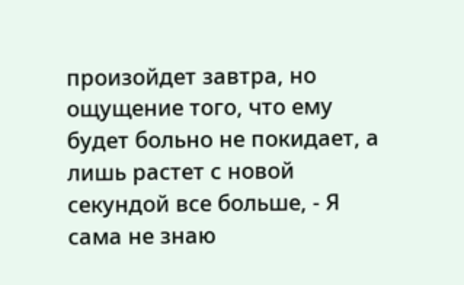произойдет завтра, но ощущение того, что ему будет больно не покидает, а лишь растет с новой секундой все больше, - Я сама не знаю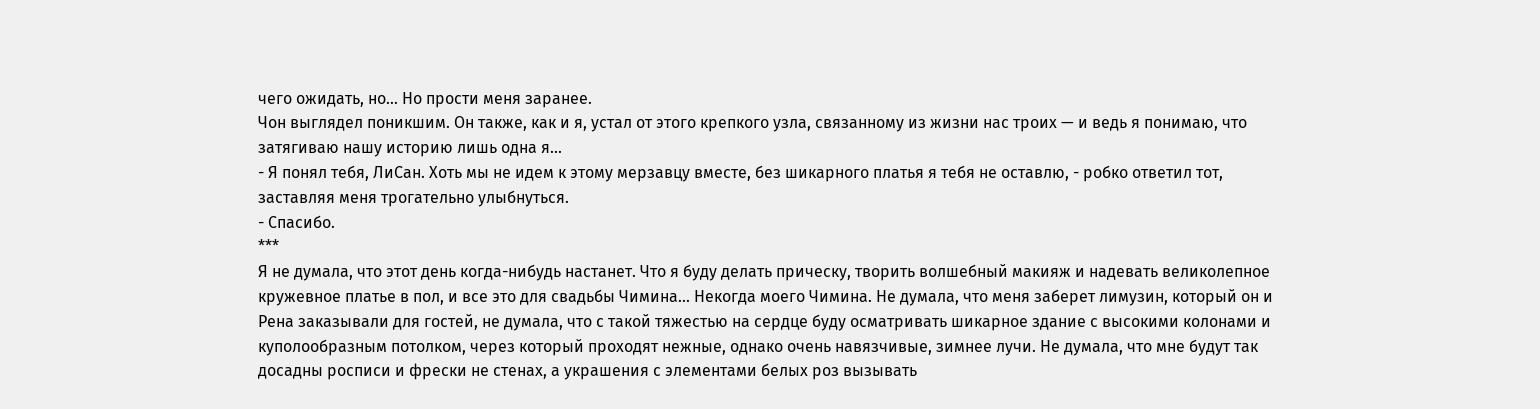чего ожидать, но... Но прости меня заранее.
Чон выглядел поникшим. Он также, как и я, устал от этого крепкого узла, связанному из жизни нас троих — и ведь я понимаю, что затягиваю нашу историю лишь одна я...
- Я понял тебя, ЛиСан. Хоть мы не идем к этому мерзавцу вместе, без шикарного платья я тебя не оставлю, - робко ответил тот, заставляя меня трогательно улыбнуться.
- Спасибо.
***
Я не думала, что этот день когда-нибудь настанет. Что я буду делать прическу, творить волшебный макияж и надевать великолепное кружевное платье в пол, и все это для свадьбы Чимина... Некогда моего Чимина. Не думала, что меня заберет лимузин, который он и Рена заказывали для гостей, не думала, что с такой тяжестью на сердце буду осматривать шикарное здание с высокими колонами и куполообразным потолком, через который проходят нежные, однако очень навязчивые, зимнее лучи. Не думала, что мне будут так досадны росписи и фрески не стенах, а украшения с элементами белых роз вызывать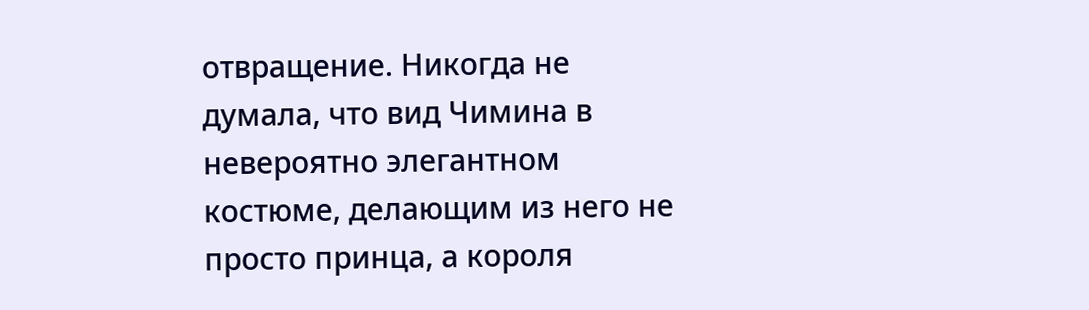отвращение. Никогда не думала, что вид Чимина в невероятно элегантном костюме, делающим из него не просто принца, а короля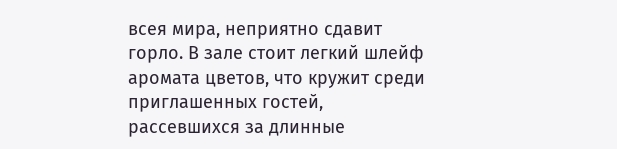всея мира, неприятно сдавит горло. В зале стоит легкий шлейф аромата цветов, что кружит среди приглашенных гостей, рассевшихся за длинные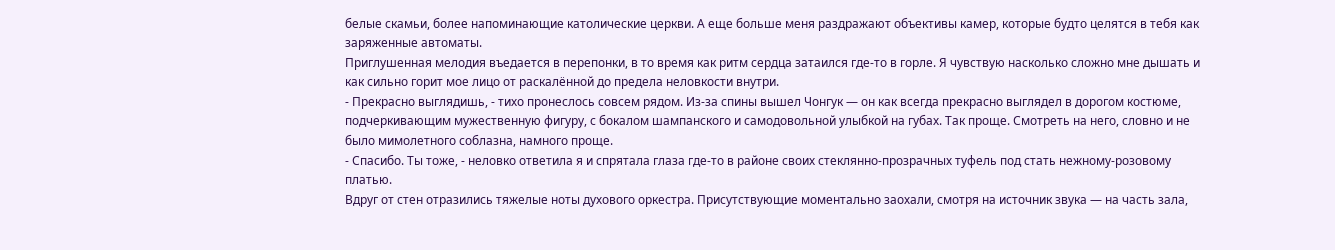белые скамьи, более напоминающие католические церкви. А еще больше меня раздражают объективы камер, которые будто целятся в тебя как заряженные автоматы.
Приглушенная мелодия въедается в перепонки, в то время как ритм сердца затаился где-то в горле. Я чувствую насколько сложно мне дышать и как сильно горит мое лицо от раскалённой до предела неловкости внутри.
- Прекрасно выглядишь, - тихо пронеслось совсем рядом. Из-за спины вышел Чонгук — он как всегда прекрасно выглядел в дорогом костюме, подчеркивающим мужественную фигуру, с бокалом шампанского и самодовольной улыбкой на губах. Так проще. Смотреть на него, словно и не было мимолетного соблазна, намного проще.
- Спасибо. Ты тоже, - неловко ответила я и спрятала глаза где-то в районе своих стеклянно-прозрачных туфель под стать нежному-розовому платью.
Вдруг от стен отразились тяжелые ноты духового оркестра. Присутствующие моментально заохали, смотря на источник звука — на часть зала,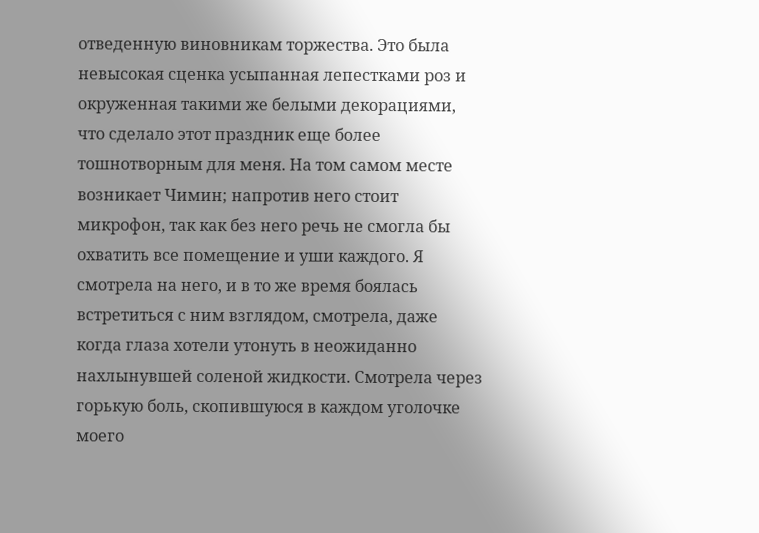отведенную виновникам торжества. Это была невысокая сценка усыпанная лепестками роз и окруженная такими же белыми декорациями, что сделало этот праздник еще более тошнотворным для меня. На том самом месте возникает Чимин; напротив него стоит микрофон, так как без него речь не смогла бы охватить все помещение и уши каждого. Я смотрела на него, и в то же время боялась встретиться с ним взглядом, смотрела, даже когда глаза хотели утонуть в неожиданно нахлынувшей соленой жидкости. Смотрела через горькую боль, скопившуюся в каждом уголочке моего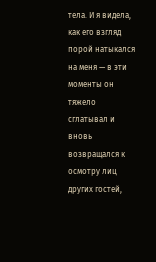тела. И я видела, как его взгляд порой натыкался на меня — в эти моменты он тяжело сглатывал и вновь возвращался к осмотру лиц других гостей,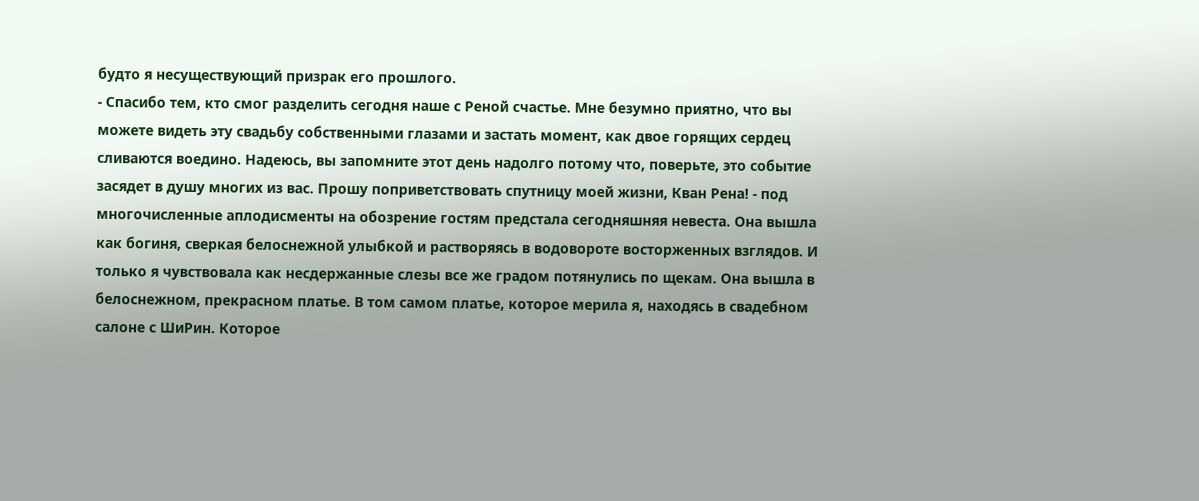будто я несуществующий призрак его прошлого.
- Спасибо тем, кто смог разделить сегодня наше с Реной счастье. Мне безумно приятно, что вы можете видеть эту свадьбу собственными глазами и застать момент, как двое горящих сердец сливаются воедино. Надеюсь, вы запомните этот день надолго потому что, поверьте, это событие засядет в душу многих из вас. Прошу поприветствовать спутницу моей жизни, Кван Рена! - под многочисленные аплодисменты на обозрение гостям предстала сегодняшняя невеста. Она вышла как богиня, сверкая белоснежной улыбкой и растворяясь в водовороте восторженных взглядов. И только я чувствовала как несдержанные слезы все же градом потянулись по щекам. Она вышла в белоснежном, прекрасном платье. В том самом платье, которое мерила я, находясь в свадебном салоне с ШиРин. Которое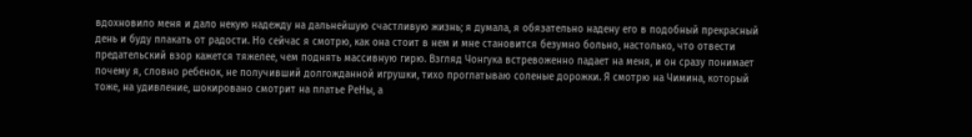вдохновило меня и дало некую надежду на дальнейшую счастливую жизнь; я думала, я обязательно надену его в подобный прекрасный день и буду плакать от радости. Но сейчас я смотрю, как она стоит в нем и мне становится безумно больно, настолько, что отвести предательский взор кажется тяжелее, чем поднять массивную гирю. Взгляд Чонгука встревоженно падает на меня, и он сразу понимает почему я, словно ребенок, не получивший долгожданной игрушки, тихо проглатываю соленые дорожки. Я смотрю на Чимина, который тоже, на удивление, шокировано смотрит на платье РеНы, а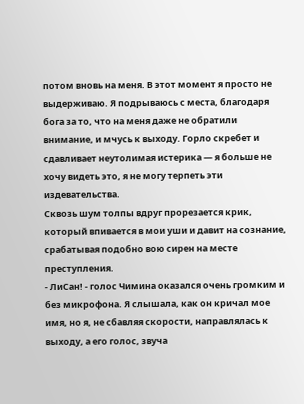потом вновь на меня. В этот момент я просто не выдерживаю. Я подрываюсь с места, благодаря бога за то, что на меня даже не обратили внимание, и мчусь к выходу. Горло скребет и сдавливает неутолимая истерика — я больше не хочу видеть это, я не могу терпеть эти издевательства.
Сквозь шум толпы вдруг прорезается крик, который впивается в мои уши и давит на сознание, срабатывая подобно вою сирен на месте преступления.
- ЛиСан! - голос Чимина оказался очень громким и без микрофона. Я слышала, как он кричал мое имя, но я, не сбавляя скорости, направлялась к выходу, а его голос, звуча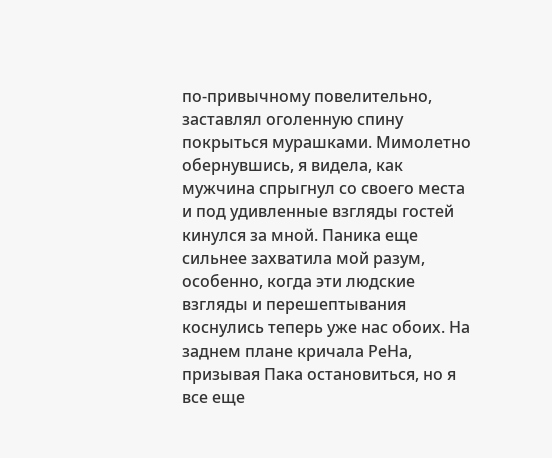по-привычному повелительно, заставлял оголенную спину покрыться мурашками. Мимолетно обернувшись, я видела, как мужчина спрыгнул со своего места и под удивленные взгляды гостей кинулся за мной. Паника еще сильнее захватила мой разум, особенно, когда эти людские взгляды и перешептывания коснулись теперь уже нас обоих. На заднем плане кричала РеНа, призывая Пака остановиться, но я все еще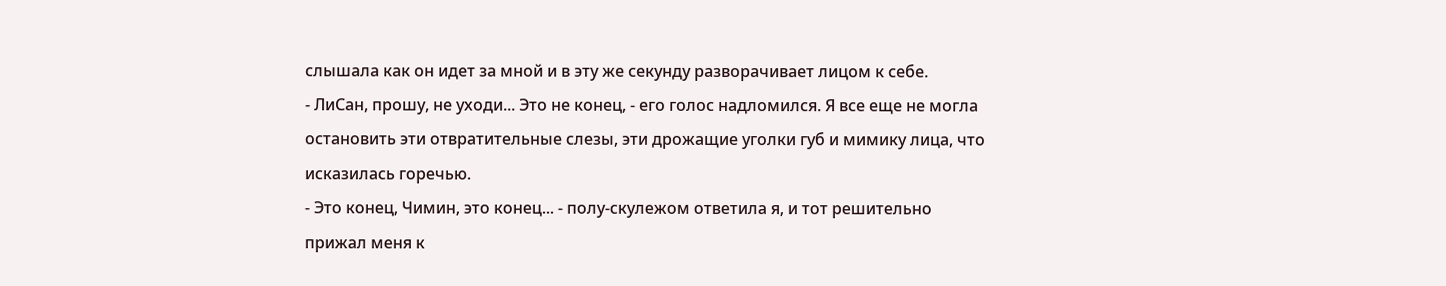слышала как он идет за мной и в эту же секунду разворачивает лицом к себе.
- ЛиСан, прошу, не уходи... Это не конец, - его голос надломился. Я все еще не могла остановить эти отвратительные слезы, эти дрожащие уголки губ и мимику лица, что исказилась горечью.
- Это конец, Чимин, это конец... - полу-скулежом ответила я, и тот решительно прижал меня к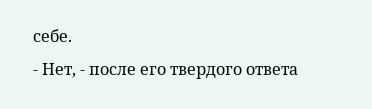себе.
- Нет, - после его твердого ответа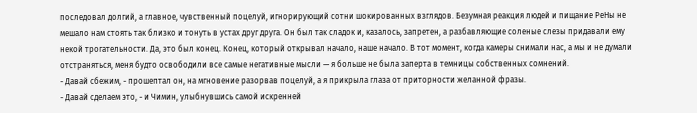последовал долгий, а главное, чувственный поцелуй, игнорирующий сотни шокированных взглядов. Безумная реакция людей и пищание РеНы не мешало нам стоять так близко и тонуть в устах друг друга. Он был так сладок и, казалось, запретен, а разбавляющие соленые слезы придавали ему некой трогательности. Да, это был конец. Конец, который открывал начало, наше начало. В тот момент, когда камеры снимали нас, а мы и не думали отстраняться, меня будто освободили все самые негативные мысли — я больше не была заперта в темницы собственных сомнений.
- Давай сбежим, - прошептал он, на мгновение разорвав поцелуй, а я прикрыла глаза от приторности желанной фразы.
- Давай сделаем это, - и Чимин, улыбнувшись самой искренней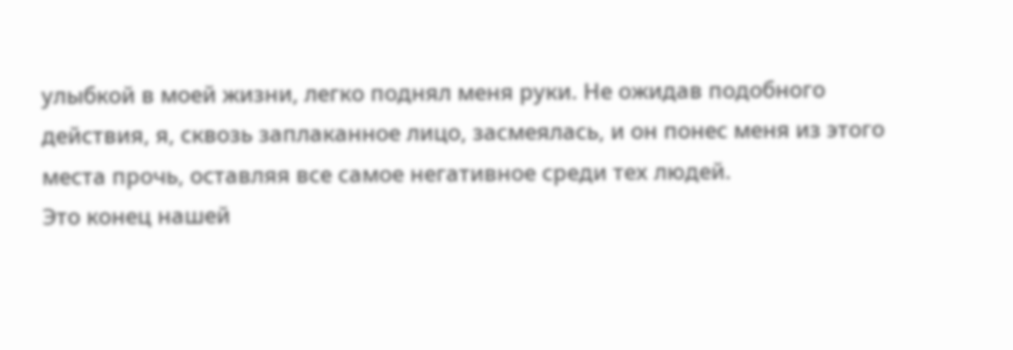улыбкой в моей жизни, легко поднял меня руки. Не ожидав подобного действия, я, сквозь заплаканное лицо, засмеялась, и он понес меня из этого места прочь, оставляя все самое негативное среди тех людей.
Это конец нашей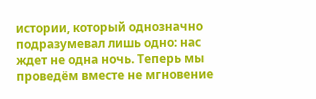истории, который однозначно подразумевал лишь одно: нас ждет не одна ночь. Теперь мы проведём вместе не мгновение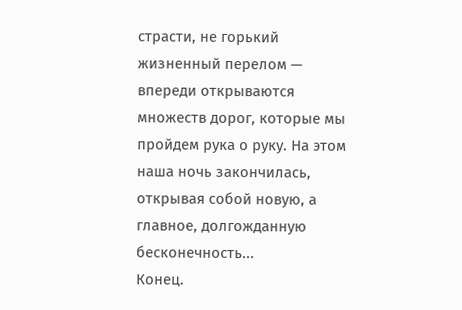страсти, не горький жизненный перелом — впереди открываются множеств дорог, которые мы пройдем рука о руку. На этом наша ночь закончилась, открывая собой новую, а главное, долгожданную бесконечность...
Конец.